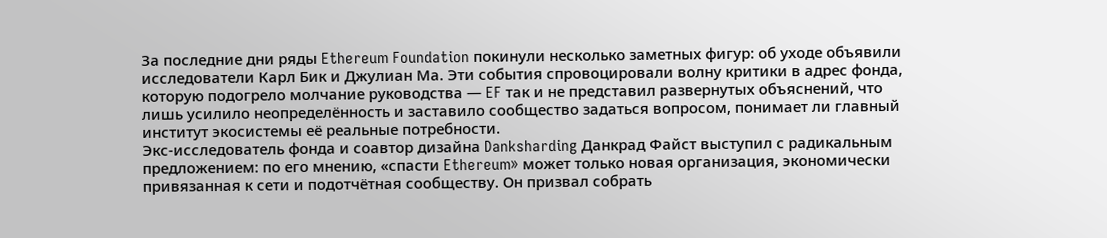За последние дни ряды Ethereum Foundation покинули несколько заметных фигур: об уходе объявили исследователи Карл Бик и Джулиан Ма. Эти события спровоцировали волну критики в адрес фонда, которую подогрело молчание руководства — EF так и не представил развернутых объяснений, что лишь усилило неопределённость и заставило сообщество задаться вопросом, понимает ли главный институт экосистемы её реальные потребности.
Экс-исследователь фонда и соавтор дизайна Danksharding Данкрад Файст выступил с радикальным предложением: по его мнению, «спасти Ethereum» может только новая организация, экономически привязанная к сети и подотчётная сообществу. Он призвал собрать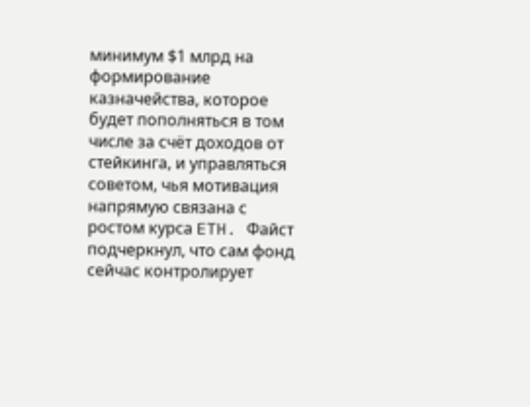минимум $1 млрд на формирование казначейства, которое будет пополняться в том числе за счёт доходов от стейкинга, и управляться советом, чья мотивация напрямую связана с ростом курса ETH. Файст подчеркнул, что сам фонд сейчас контролирует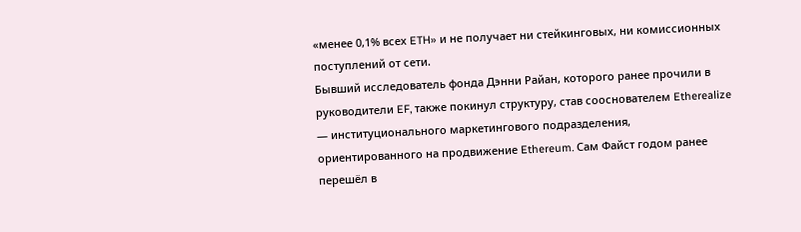«менее 0,1% всех ETH» и не получает ни стейкинговых, ни комиссионных поступлений от сети.
Бывший исследователь фонда Дэнни Райан, которого ранее прочили в руководители EF, также покинул структуру, став сооснователем Etherealize — институционального маркетингового подразделения, ориентированного на продвижение Ethereum. Сам Файст годом ранее перешёл в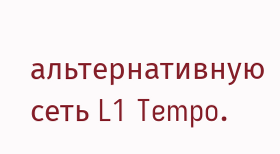альтернативную сеть L1 Tempo.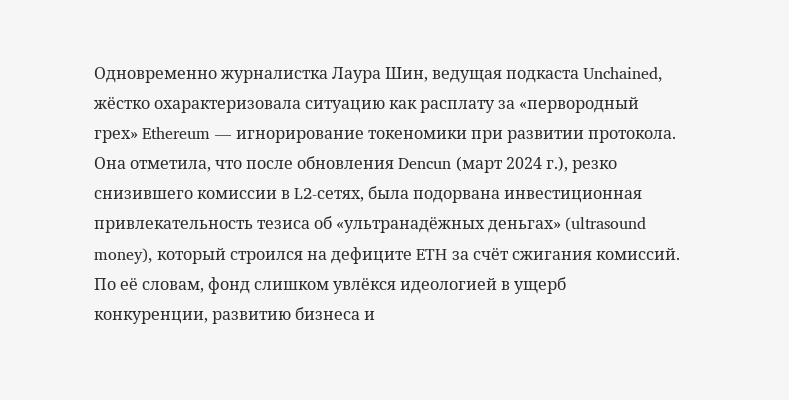Одновременно журналистка Лаура Шин, ведущая подкаста Unchained, жёстко охарактеризовала ситуацию как расплату за «первородный грех» Ethereum — игнорирование токеномики при развитии протокола. Она отметила, что после обновления Dencun (март 2024 г.), резко снизившего комиссии в L2-сетях, была подорвана инвестиционная привлекательность тезиса об «ультранадёжных деньгах» (ultrasound money), который строился на дефиците ETH за счёт сжигания комиссий. По её словам, фонд слишком увлёкся идеологией в ущерб конкуренции, развитию бизнеса и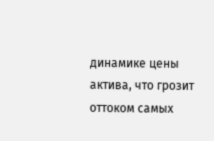динамике цены актива, что грозит оттоком самых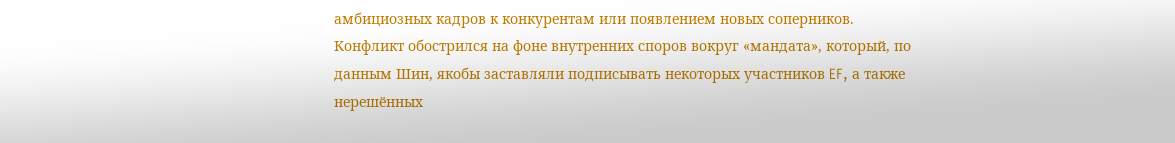амбициозных кадров к конкурентам или появлением новых соперников.
Конфликт обострился на фоне внутренних споров вокруг «мандата», который, по данным Шин, якобы заставляли подписывать некоторых участников EF, а также нерешённых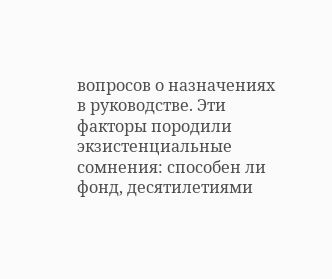вопросов о назначениях в руководстве. Эти факторы породили экзистенциальные сомнения: способен ли фонд, десятилетиями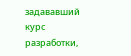задававший курс разработки,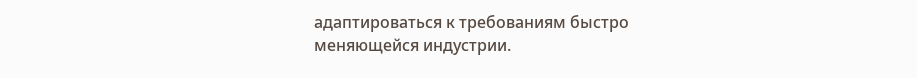адаптироваться к требованиям быстро меняющейся индустрии.